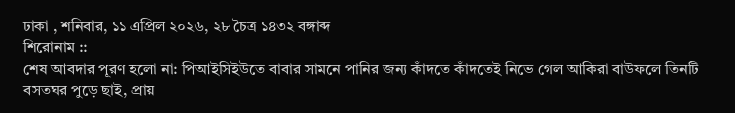ঢাকা , শনিবার, ১১ এপ্রিল ২০২৬, ২৮ চৈত্র ১৪৩২ বঙ্গাব্দ
শিরোনাম ::
শেষ আবদার পূরণ হলো না: পিআইসিইউতে বাবার সামনে পানির জন্য কাঁদতে কাঁদতেই নিভে গেল আকিরা বাউফলে তিনটি বসতঘর পুড়ে ছাই, প্রায়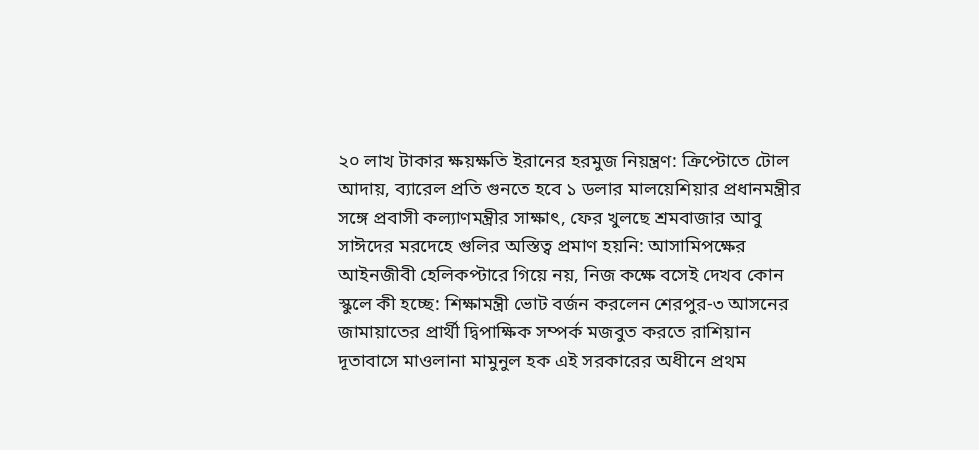২০ লাখ টাকার ক্ষয়ক্ষতি ইরানের হরমুজ নিয়ন্ত্রণ: ক্রিপ্টোতে টোল আদায়, ব্যারেল প্রতি গুনতে হবে ১ ডলার মালয়েশিয়ার প্রধানমন্ত্রীর সঙ্গে প্রবাসী কল্যাণমন্ত্রীর সাক্ষাৎ, ফের খুলছে শ্রমবাজার আবু সাঈদের মরদেহে গুলির অস্তিত্ব প্রমাণ হয়নি: আসামিপক্ষের আইনজীবী হেলিকপ্টারে গিয়ে নয়, নিজ কক্ষে বসেই দেখব কোন স্কুলে কী হচ্ছে: শিক্ষামন্ত্রী ভোট বর্জন করলেন শেরপুর-৩ আসনের জামায়াতের প্রার্থী দ্বিপাক্ষিক সম্পর্ক মজবুত করতে রাশিয়ান দূতাবাসে মাওলানা মামুনুল হক এই সরকারের অধীনে প্রথম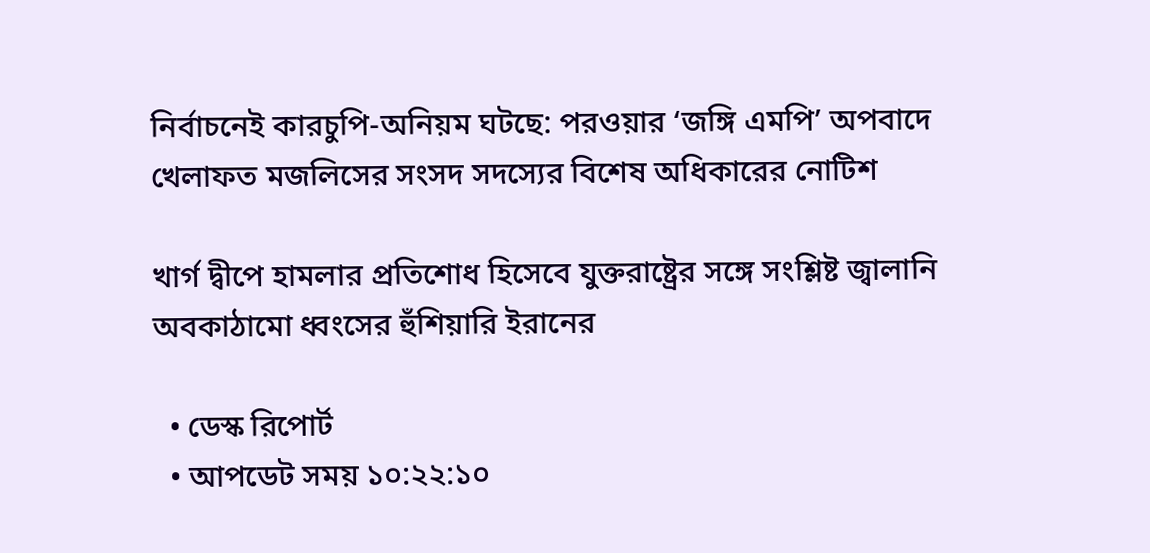নির্বাচনেই কারচুপি-অনিয়ম ঘটছে: পরওয়ার ‘জঙ্গি এমপি’ অপবাদে খেলাফত মজলিসের সংসদ সদস্যের বিশেষ অধিকারের নোটিশ

খার্গ দ্বীপে হামলার প্রতিশোধ হিসেবে যুক্তরাষ্ট্রের সঙ্গে সংশ্লিষ্ট জ্বালানি অবকাঠামো ধ্বংসের হুঁশিয়ারি ইরানের

  • ডেস্ক রিপোর্ট
  • আপডেট সময় ১০:২২:১০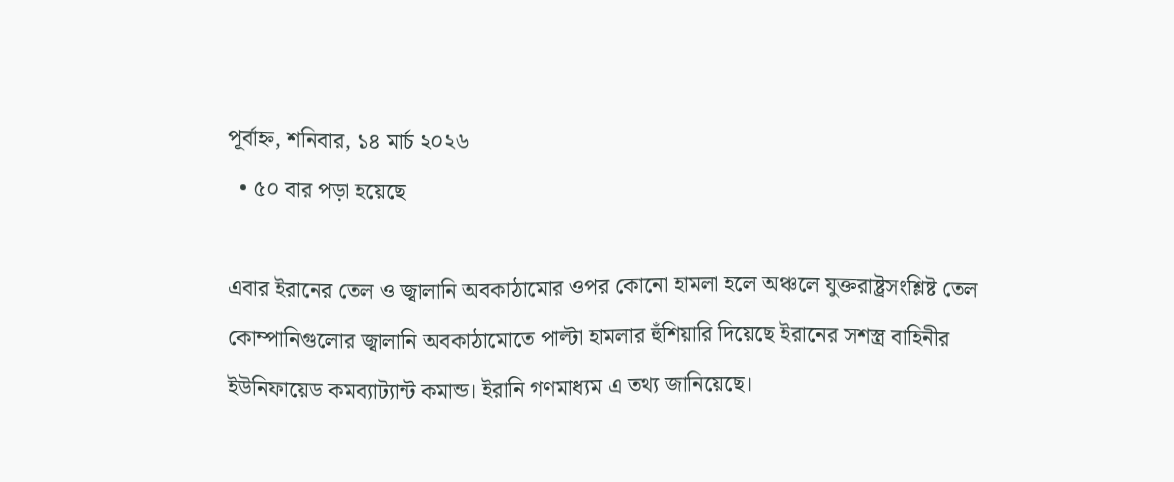পূর্বাহ্ন, শনিবার, ১৪ মার্চ ২০২৬
  • ৫০ বার পড়া হয়েছে

এবার ইরানের তেল ও জ্বালানি অবকাঠামোর ওপর কোনো হামলা হলে অঞ্চলে যুক্তরাষ্ট্রসংশ্লিষ্ট তেল কোম্পানিগুলোর জ্বালানি অবকাঠামোতে পাল্টা হামলার হুঁশিয়ারি দিয়েছে ইরানের সশস্ত্র বাহিনীর ইউনিফায়েড কমব্যাট্যান্ট কমান্ড। ইরানি গণমাধ্যম এ তথ্য জানিয়েছে।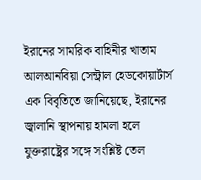ইরানের সামরিক বাহিনীর খাতাম আলআনবিয়া সেন্ট্রাল হেডকোয়ার্টার্স এক বিবৃতিতে জানিয়েছে, ইরানের জ্বালানি স্থাপনায় হামলা হলে যুক্তরাষ্ট্রের সঙ্গে সংশ্লিষ্ট তেল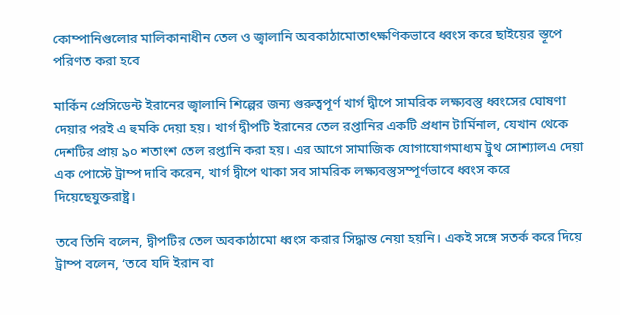কোম্পানিগুলোর মালিকানাধীন তেল ও জ্বালানি অবকাঠামোতাৎক্ষণিকভাবে ধ্বংস করে ছাইয়ের স্তূপে পরিণত করা হবে

মার্কিন প্রেসিডেন্ট ইরানের জ্বালানি শিল্পের জন্য গুরুত্বপূর্ণ খার্গ দ্বীপে সামরিক লক্ষ্যবস্তু ধ্বংসের ঘোষণা দেয়ার পরই এ হুমকি দেয়া হয়। খার্গ দ্বীপটি ইরানের তেল রপ্তানির একটি প্রধান টার্মিনাল, যেখান থেকে দেশটির প্রায় ৯০ শতাংশ তেল রপ্তানি করা হয়। এর আগে সামাজিক যোগাযোগমাধ্যম ট্রুথ সোশ্যালএ দেয়া এক পোস্টে ট্রাম্প দাবি করেন, খার্গ দ্বীপে থাকা সব সামরিক লক্ষ্যবস্তুসম্পূর্ণভাবে ধ্বংস করে দিয়েছেযুক্তরাষ্ট্র।

তবে তিনি বলেন, দ্বীপটির তেল অবকাঠামো ধ্বংস করার সিদ্ধান্ত নেয়া হয়নি। একই সঙ্গে সতর্ক করে দিয়ে ট্রাম্প বলেন, ‘তবে যদি ইরান বা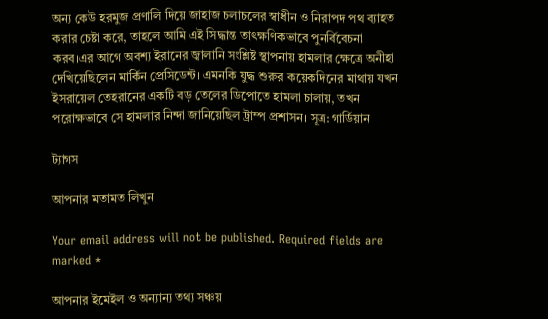অন্য কেউ হরমুজ প্রণালি দিয়ে জাহাজ চলাচলের স্বাধীন ও নিরাপদ পথ ব্যাহত করার চেষ্টা করে, তাহলে আমি এই সিদ্ধান্ত তাৎক্ষণিকভাবে পুনর্বিবেচনা করব।এর আগে অবশ্য ইরানের জ্বালানি সংশ্লিষ্ট স্থাপনায় হামলার ক্ষেত্রে অনীহা দেখিয়েছিলেন মার্কিন প্রেসিডেন্ট। এমনকি যুদ্ধ শুরুর কয়েকদিনের মাথায় যখন ইসরায়েল তেহরানের একটি বড় তেলের ডিপোতে হামলা চালায়, তখন পরোক্ষভাবে সে হামলার নিন্দা জানিয়েছিল ট্রাম্প প্রশাসন। সূত্র: গার্ডিয়ান

ট্যাগস

আপনার মতামত লিখুন

Your email address will not be published. Required fields are marked *

আপনার ইমেইল ও অন্যান্য তথ্য সঞ্চয়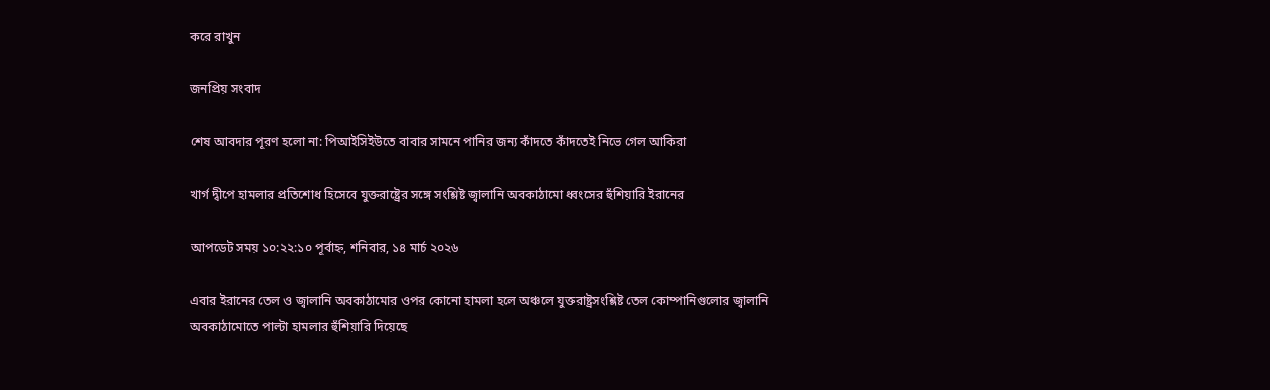করে রাখুন

জনপ্রিয় সংবাদ

শেষ আবদার পূরণ হলো না: পিআইসিইউতে বাবার সামনে পানির জন্য কাঁদতে কাঁদতেই নিভে গেল আকিরা

খার্গ দ্বীপে হামলার প্রতিশোধ হিসেবে যুক্তরাষ্ট্রের সঙ্গে সংশ্লিষ্ট জ্বালানি অবকাঠামো ধ্বংসের হুঁশিয়ারি ইরানের

আপডেট সময় ১০:২২:১০ পূর্বাহ্ন, শনিবার, ১৪ মার্চ ২০২৬

এবার ইরানের তেল ও জ্বালানি অবকাঠামোর ওপর কোনো হামলা হলে অঞ্চলে যুক্তরাষ্ট্রসংশ্লিষ্ট তেল কোম্পানিগুলোর জ্বালানি অবকাঠামোতে পাল্টা হামলার হুঁশিয়ারি দিয়েছে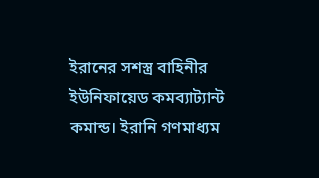ইরানের সশস্ত্র বাহিনীর ইউনিফায়েড কমব্যাট্যান্ট কমান্ড। ইরানি গণমাধ্যম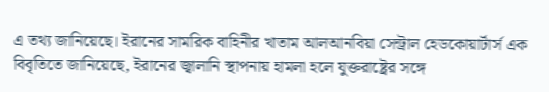এ তথ্য জানিয়েছে। ইরানের সামরিক বাহিনীর খাতাম আলআনবিয়া সেন্ট্রাল হেডকোয়ার্টার্স এক বিবৃতিতে জানিয়েছে, ইরানের জ্বালানি স্থাপনায় হামলা হলে যুক্তরাষ্ট্রের সঙ্গে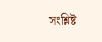সংশ্লিষ্ট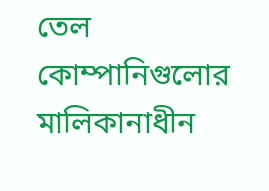তেল কোম্পানিগুলোর মালিকানাধীন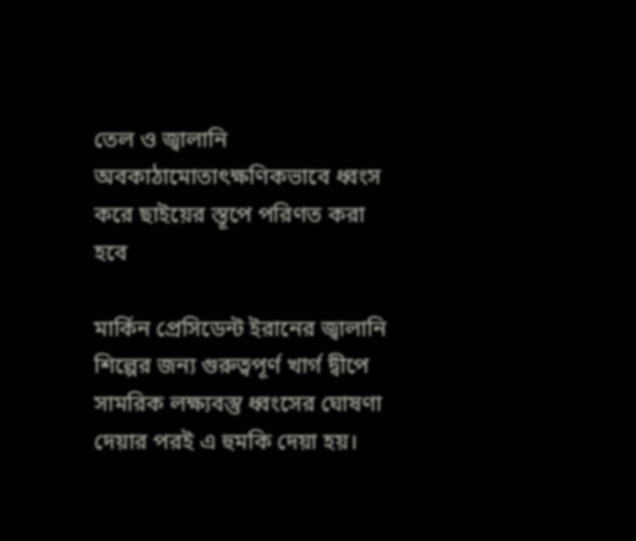তেল ও জ্বালানি অবকাঠামোতাৎক্ষণিকভাবে ধ্বংস করে ছাইয়ের স্তূপে পরিণত করা হবে

মার্কিন প্রেসিডেন্ট ইরানের জ্বালানি শিল্পের জন্য গুরুত্বপূর্ণ খার্গ দ্বীপে সামরিক লক্ষ্যবস্তু ধ্বংসের ঘোষণা দেয়ার পরই এ হুমকি দেয়া হয়।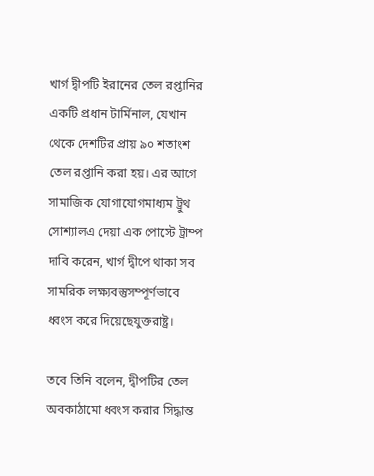খার্গ দ্বীপটি ইরানের তেল রপ্তানির একটি প্রধান টার্মিনাল, যেখান থেকে দেশটির প্রায় ৯০ শতাংশ তেল রপ্তানি করা হয়। এর আগে সামাজিক যোগাযোগমাধ্যম ট্রুথ সোশ্যালএ দেয়া এক পোস্টে ট্রাম্প দাবি করেন, খার্গ দ্বীপে থাকা সব সামরিক লক্ষ্যবস্তুসম্পূর্ণভাবে ধ্বংস করে দিয়েছেযুক্তরাষ্ট্র।

তবে তিনি বলেন, দ্বীপটির তেল অবকাঠামো ধ্বংস করার সিদ্ধান্ত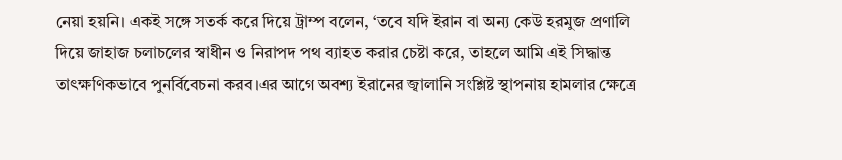নেয়া হয়নি। একই সঙ্গে সতর্ক করে দিয়ে ট্রাম্প বলেন, ‘তবে যদি ইরান বা অন্য কেউ হরমুজ প্রণালি দিয়ে জাহাজ চলাচলের স্বাধীন ও নিরাপদ পথ ব্যাহত করার চেষ্টা করে, তাহলে আমি এই সিদ্ধান্ত তাৎক্ষণিকভাবে পুনর্বিবেচনা করব।এর আগে অবশ্য ইরানের জ্বালানি সংশ্লিষ্ট স্থাপনায় হামলার ক্ষেত্রে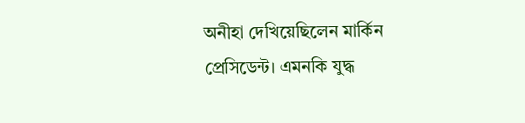অনীহা দেখিয়েছিলেন মার্কিন প্রেসিডেন্ট। এমনকি যুদ্ধ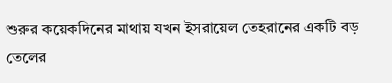শুরুর কয়েকদিনের মাথায় যখন ইসরায়েল তেহরানের একটি বড় তেলের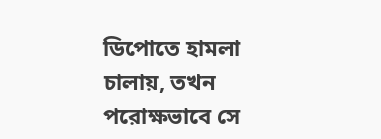ডিপোতে হামলা চালায়, তখন পরোক্ষভাবে সে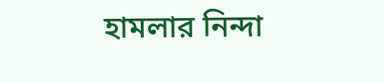হামলার নিন্দা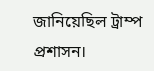জানিয়েছিল ট্রাম্প প্রশাসন।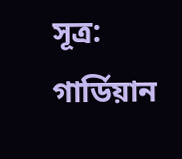সূত্র: গার্ডিয়ান